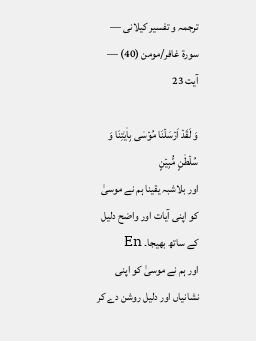ترجمہ و تفسیر کیلانی — سورۃ غافر/مومن (40) — آیت 23

وَ لَقَدۡ اَرۡسَلۡنَا مُوۡسٰی بِاٰیٰتِنَا وَ سُلۡطٰنٍ مُّبِیۡنٍ
اور بلاشبہ یقینا ہم نے موسیٰ کو اپنی آیات اور واضح دلیل کے ساتھ بھیجا۔ En
اور ہم نے موسیٰ کو اپنی نشانیاں اور دلیل روشن دے کر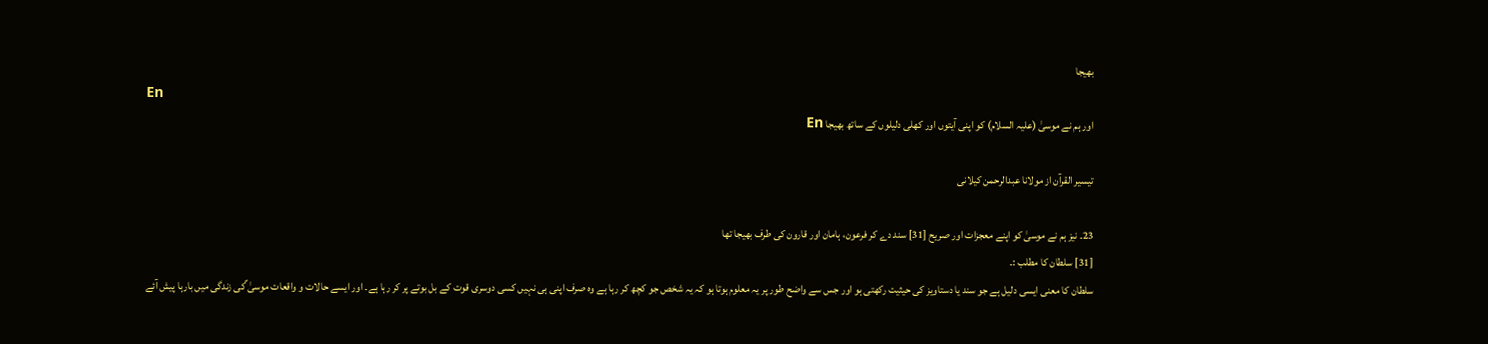بھیجا
En
اور ہم نے موسیٰ (علیہ السلام) کو اپنی آیتوں اور کھلی دلیلوں کے ساتھ بھیجا En

تيسير القرآن از مولانا عبدالرحمن کیلانی

23۔ نیز ہم نے موسیٰ کو اپنے معجزات اور صریح [31] سند دے کر فرعون، ہامان اور قارون کی طرف بھیجا تھا
[31] سلطان کا مطلب :۔
سلطان کا معنی ایسی دلیل ہے جو سند یا دستاویز کی حیثیت رکھتی ہو اور جس سے واضح طور پر یہ معلوم ہوتا ہو کہ یہ شخص جو کچھ کر رہا ہے وہ صرف اپنی ہی نہیں کسی دوسری قوت کے بل بوتے پر کر رہا ہے۔ اور ایسے حالات و واقعات موسیٰ ؑکی زندگی میں بارہا پیش آئے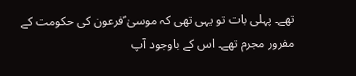تھے۔ پہلی بات تو یہی تھی کہ موسیٰ ؑفرعون کی حکومت کے مفرور مجرم تھے۔ اس کے باوجود آپ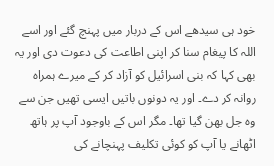خود ہی سیدھے اس کے دربار میں پہنچ گئے اور اسے اللہ کا پیغام سنا کر اپنی اطاعت کی دعوت دی اور یہ بھی کہا کہ بنی اسرائیل کو آزاد کر کے میرے ہمراہ روانہ کر دے۔ اور یہ دونوں باتیں ایسی تھیں جن سے وہ جل بھن گیا تھا۔ مگر اس کے باوجود آپ پر ہاتھ اٹھانے یا آپ کو کوئی تکلیف پہنچانے کی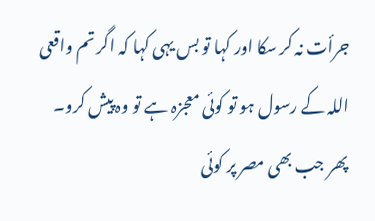جرأت نہ کر سکا اور کہا تو بس یہی کہا کہ اگر تم واقعی اللہ کے رسول ہو تو کوئی معجزہ ہے تو وہ پیش کرو۔ پھر جب بھی مصر پر کوئی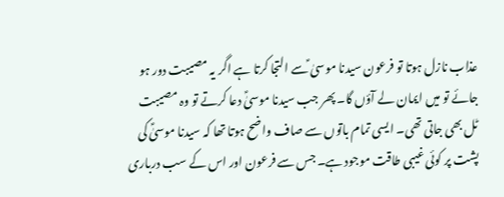عذاب نازل ہوتا تو فرعون سیدنا موسیٰ ؑسے التجا کرتا ہے اگر یہ مصیبت دور ہو جائے تو میں ایمان لے آؤں گا۔ پھر جب سیدنا موسیٰؑ دعا کرتے تو وہ مصیبت ٹل بھی جاتی تھی۔ ایسی تمام باتوں سے صاف واضح ہوتا تھا کہ سیدنا موسیٰؑ کی پشت پر کوئی غیبی طاقت موجود ہے۔ جس سے فرعون اور اس کے سب درباری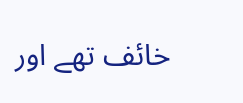خائف تھے اور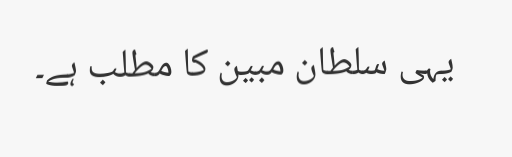یہی سلطان مبین کا مطلب ہے۔